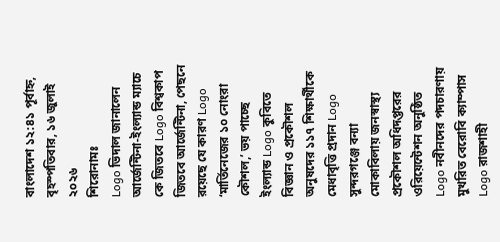বাংলাদেশ ১২:৪১ পূর্বাহ্ন, বৃহস্পতিবার, ১৬ জুলাই ২০২৬
শিরোনামঃ
Logo ভিদাল জানালেন আর্জেন্টিনা-ইংল্যান্ড ম্যাচে কে জিতবে Logo বিশ্বকাপ জিতবে আর্জেন্টিনা, পেছনে রয়েছে যে কারণ Logo ‘মার্তিনেজের ১০ নোংরা কৌশল,’ ভয় পাচ্ছে ইংল্যান্ড Logo কুবিতে বিজ্ঞান ও প্রকৌশল অনুষদের ১১৭ শিক্ষার্থীকে মেধাবৃত্তি প্রদান Logo সুন্দরগঞ্জে বন্যা মোকাবিলায় জনস্বাস্থ্য প্রকৌশল অধিদপ্তরের ওরিয়েন্টেশন অনুষ্ঠিত Logo নবীনদের পদচারণায় মুখরিত বেরোবি ক্যাম্পাস Logo রাজশাহী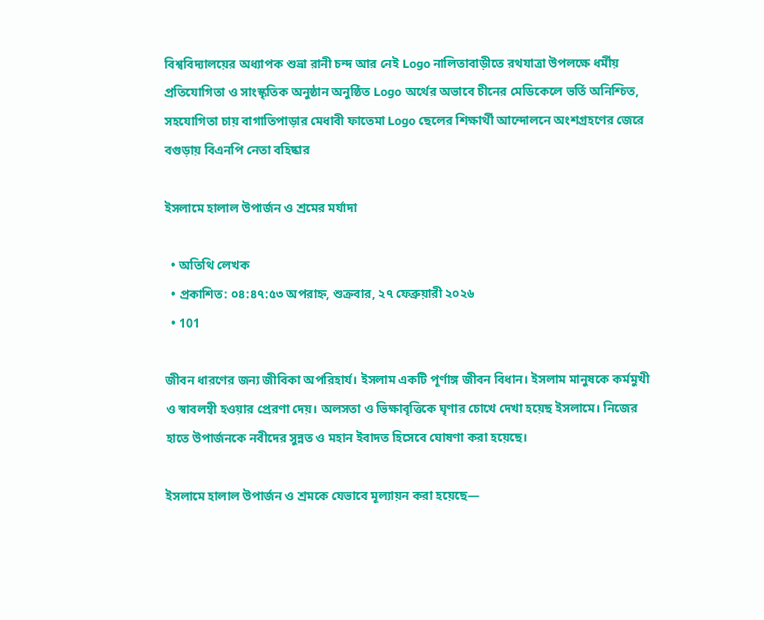বিশ্ববিদ্যালয়ের অধ্যাপক শুভ্রা রানী চন্দ আর নেই Logo নালিতাবাড়ীতে রথযাত্রা উপলক্ষে ধর্মীয় প্রতিযোগিতা ও সাংস্কৃতিক অনুষ্ঠান অনুষ্ঠিত Logo অর্থের অভাবে চীনের মেডিকেলে ভর্তি অনিশ্চিত, সহযোগিতা চায় বাগাতিপাড়ার মেধাবী ফাতেমা Logo ছেলের শিক্ষার্থী আন্দোলনে অংশগ্রহণের জেরে বগুড়ায় বিএনপি নেতা বহিষ্কার

ইসলামে হালাল উপার্জন ও শ্রমের মর্যাদা

  • অতিথি লেখক
  • প্রকাশিত: ০৪:৪৭:৫৩ অপরাহ্ন, শুক্রবার, ২৭ ফেব্রুয়ারী ২০২৬
  • 101

জীবন ধারণের জন্য জীবিকা অপরিহার্য। ইসলাম একটি পূর্ণাঙ্গ জীবন বিধান। ইসলাম মানুষকে কর্মমুখী ও স্বাবলম্বী হওয়ার প্রেরণা দেয়। অলসতা ও ভিক্ষাবৃত্তিকে ঘৃণার চোখে দেখা হয়েছ ইসলামে। নিজের হাতে উপার্জনকে নবীদের সুন্নত ও মহান ইবাদত হিসেবে ঘোষণা করা হয়েছে।

ইসলামে হালাল উপার্জন ও শ্রমকে যেভাবে মূল্যায়ন করা হয়েছে—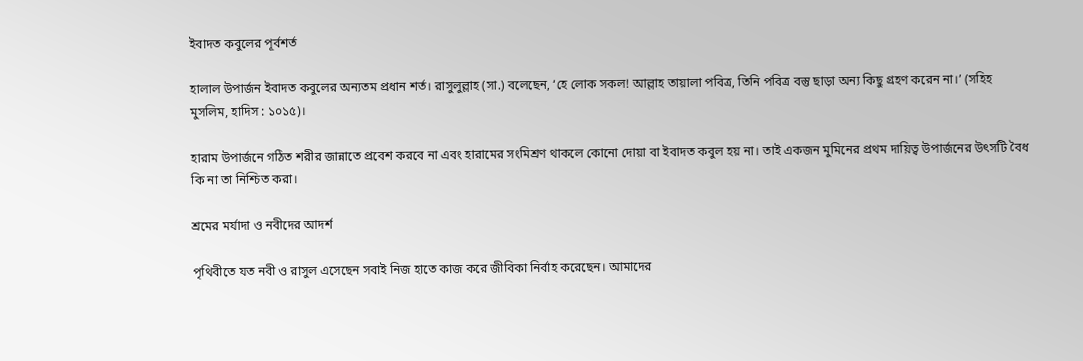ইবাদত কবুলের পূর্বশর্ত

হালাল উপার্জন ইবাদত কবুলের অন্যতম প্রধান শর্ত। রাসুলুল্লাহ (সা.) বলেছেন, ‘হে লোক সকল! আল্লাহ তায়ালা পবিত্র, তিনি পবিত্র বস্তু ছাড়া অন্য কিছু গ্রহণ করেন না।’ (সহিহ মুসলিম, হাদিস : ১০১৫)।

হারাম উপার্জনে গঠিত শরীর জান্নাতে প্রবেশ করবে না এবং হারামের সংমিশ্রণ থাকলে কোনো দোয়া বা ইবাদত কবুল হয় না। তাই একজন মুমিনের প্রথম দায়িত্ব উপার্জনের উৎসটি বৈধ কি না তা নিশ্চিত করা।

শ্রমের মর্যাদা ও নবীদের আদর্শ

পৃথিবীতে যত নবী ও রাসুল এসেছেন সবাই নিজ হাতে কাজ করে জীবিকা নির্বাহ করেছেন। আমাদের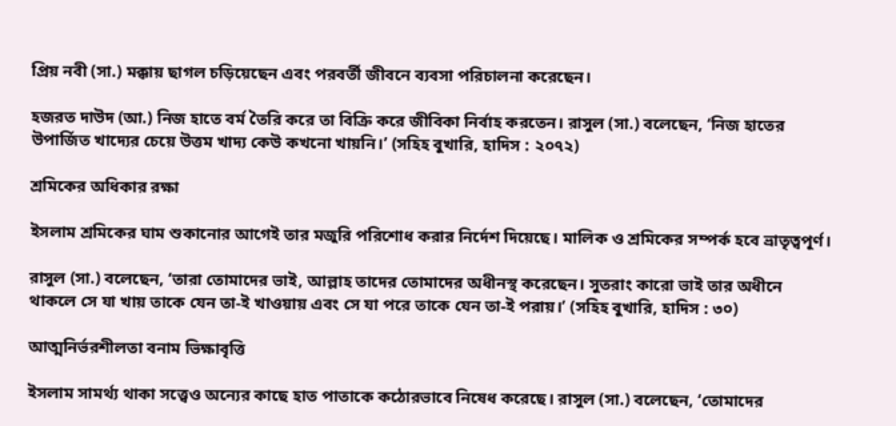প্রিয় নবী (সা.) মক্কায় ছাগল চড়িয়েছেন এবং পরবর্তী জীবনে ব্যবসা পরিচালনা করেছেন।

হজরত দাউদ (আ.) নিজ হাতে বর্ম তৈরি করে তা বিক্রি করে জীবিকা নির্বাহ করতেন। রাসুল (সা.) বলেছেন, ‘নিজ হাতের উপার্জিত খাদ্যের চেয়ে উত্তম খাদ্য কেউ কখনো খায়নি।’ (সহিহ বুখারি, হাদিস : ২০৭২)

শ্রমিকের অধিকার রক্ষা

ইসলাম শ্রমিকের ঘাম শুকানোর আগেই তার মজুরি পরিশোধ করার নির্দেশ দিয়েছে। মালিক ও শ্রমিকের সম্পর্ক হবে ভ্রাতৃত্বপূর্ণ।

রাসুল (সা.) বলেছেন, ‘তারা তোমাদের ভাই, আল্লাহ তাদের তোমাদের অধীনস্থ করেছেন। সুতরাং কারো ভাই তার অধীনে থাকলে সে যা খায় তাকে যেন তা-ই খাওয়ায় এবং সে যা পরে তাকে যেন তা-ই পরায়।’ (সহিহ বুখারি, হাদিস : ৩০)

আত্মনির্ভরশীলতা বনাম ভিক্ষাবৃত্তি

ইসলাম সামর্থ্য থাকা সত্ত্বেও অন্যের কাছে হাত পাতাকে কঠোরভাবে নিষেধ করেছে। রাসুল (সা.) বলেছেন, ‘তোমাদের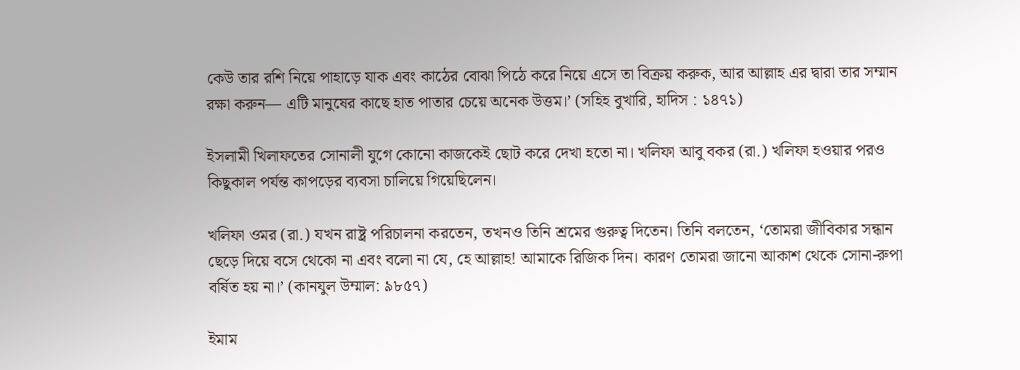কেউ তার রশি নিয়ে পাহাড়ে যাক এবং কাঠের বোঝা পিঠে করে নিয়ে এসে তা বিক্রয় করুক, আর আল্লাহ এর দ্বারা তার সম্মান রক্ষা করুন— এটি মানুষের কাছে হাত পাতার চেয়ে অনেক উত্তম।’ (সহিহ বুখারি, হাদিস : ১৪৭১)

ইসলামী খিলাফতের সোনালী যুগে কোনো কাজকেই ছোট করে দেখা হতো না। খলিফা আবু বকর (রা.) খলিফা হওয়ার পরও কিছুকাল পর্যন্ত কাপড়ের ব্যবসা চালিয়ে গিয়েছিলেন।

খলিফা ওমর (রা.) যখন রাষ্ট্র পরিচালনা করতেন, তখনও তিনি শ্রমের গুরুত্ব দিতেন। তিনি বলতেন, ‘তোমরা জীবিকার সন্ধান ছেড়ে দিয়ে বসে থেকো না এবং বলো না যে, হে আল্লাহ! আমাকে রিজিক দিন। কারণ তোমরা জানো আকাশ থেকে সোনা-রুপা বর্ষিত হয় না।’ (কানযুল উম্মাল: ৯৮৫৭)

ইমাম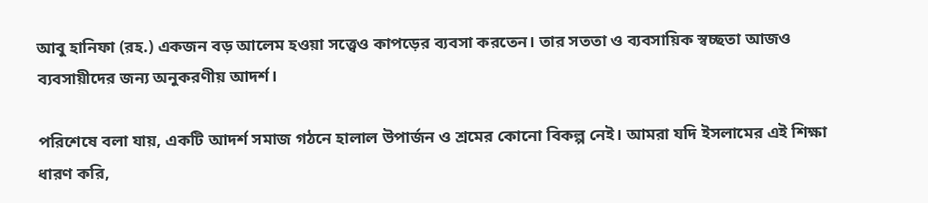আবু হানিফা (রহ.) একজন বড় আলেম হওয়া সত্ত্বেও কাপড়ের ব্যবসা করতেন। তার সততা ও ব্যবসায়িক স্বচ্ছতা আজও ব্যবসায়ীদের জন্য অনুকরণীয় আদর্শ।

পরিশেষে বলা যায়, একটি আদর্শ সমাজ গঠনে হালাল উপার্জন ও শ্রমের কোনো বিকল্প নেই। আমরা যদি ইসলামের এই শিক্ষা ধারণ করি,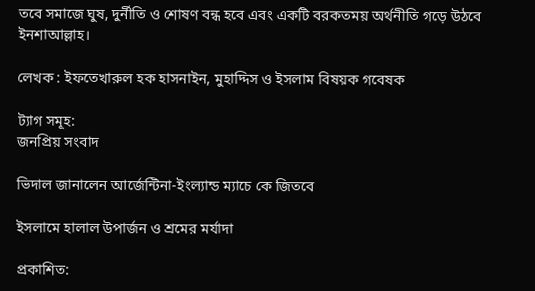তবে সমাজে ঘুষ, দুর্নীতি ও শোষণ বন্ধ হবে এবং একটি বরকতময় অর্থনীতি গড়ে উঠবে ইনশাআল্লাহ।

লেখক : ইফতেখারুল হক হাসনাইন, মুহাদ্দিস ও ইসলাম বিষয়ক গবেষক

ট্যাগ সমূহ:
জনপ্রিয় সংবাদ

ভিদাল জানালেন আর্জেন্টিনা-ইংল্যান্ড ম্যাচে কে জিতবে

ইসলামে হালাল উপার্জন ও শ্রমের মর্যাদা

প্রকাশিত: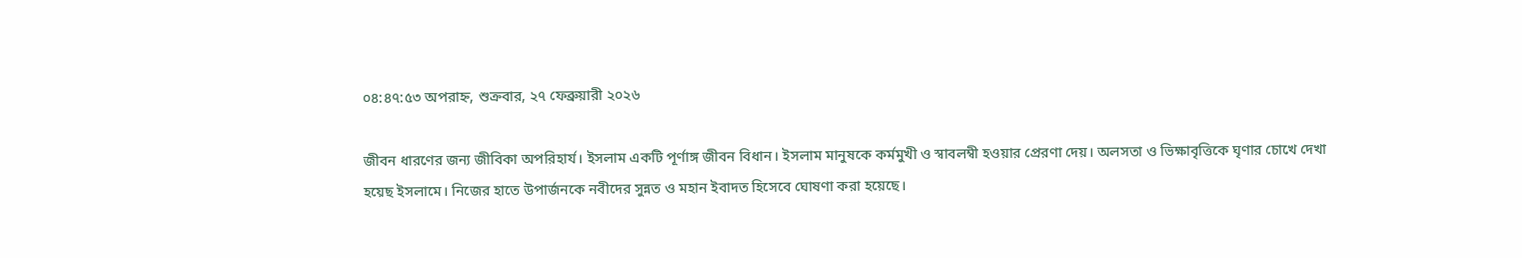০৪:৪৭:৫৩ অপরাহ্ন, শুক্রবার, ২৭ ফেব্রুয়ারী ২০২৬

জীবন ধারণের জন্য জীবিকা অপরিহার্য। ইসলাম একটি পূর্ণাঙ্গ জীবন বিধান। ইসলাম মানুষকে কর্মমুখী ও স্বাবলম্বী হওয়ার প্রেরণা দেয়। অলসতা ও ভিক্ষাবৃত্তিকে ঘৃণার চোখে দেখা হয়েছ ইসলামে। নিজের হাতে উপার্জনকে নবীদের সুন্নত ও মহান ইবাদত হিসেবে ঘোষণা করা হয়েছে।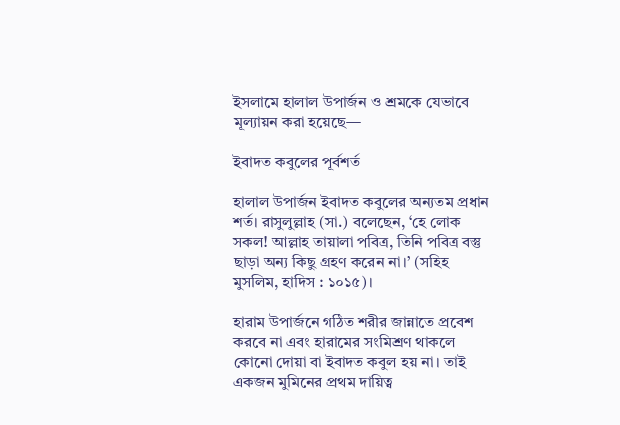ইসলামে হালাল উপার্জন ও শ্রমকে যেভাবে মূল্যায়ন করা হয়েছে—

ইবাদত কবুলের পূর্বশর্ত

হালাল উপার্জন ইবাদত কবুলের অন্যতম প্রধান শর্ত। রাসুলুল্লাহ (সা.) বলেছেন, ‘হে লোক সকল! আল্লাহ তায়ালা পবিত্র, তিনি পবিত্র বস্তু ছাড়া অন্য কিছু গ্রহণ করেন না।’ (সহিহ মুসলিম, হাদিস : ১০১৫)।

হারাম উপার্জনে গঠিত শরীর জান্নাতে প্রবেশ করবে না এবং হারামের সংমিশ্রণ থাকলে কোনো দোয়া বা ইবাদত কবুল হয় না। তাই একজন মুমিনের প্রথম দায়িত্ব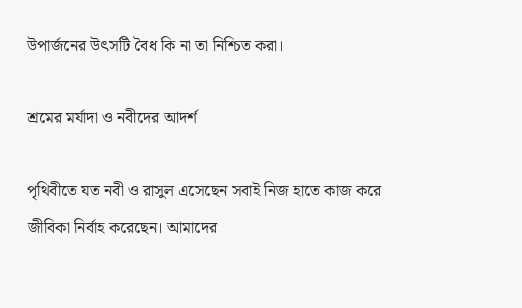উপার্জনের উৎসটি বৈধ কি না তা নিশ্চিত করা।

শ্রমের মর্যাদা ও নবীদের আদর্শ

পৃথিবীতে যত নবী ও রাসুল এসেছেন সবাই নিজ হাতে কাজ করে জীবিকা নির্বাহ করেছেন। আমাদের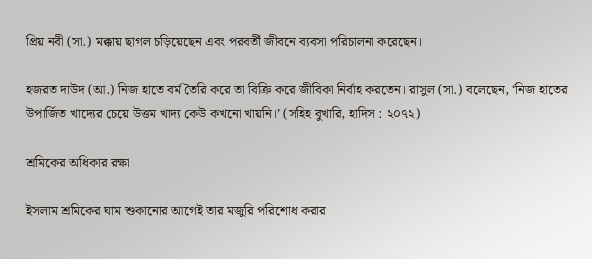প্রিয় নবী (সা.) মক্কায় ছাগল চড়িয়েছেন এবং পরবর্তী জীবনে ব্যবসা পরিচালনা করেছেন।

হজরত দাউদ (আ.) নিজ হাতে বর্ম তৈরি করে তা বিক্রি করে জীবিকা নির্বাহ করতেন। রাসুল (সা.) বলেছেন, ‘নিজ হাতের উপার্জিত খাদ্যের চেয়ে উত্তম খাদ্য কেউ কখনো খায়নি।’ (সহিহ বুখারি, হাদিস : ২০৭২)

শ্রমিকের অধিকার রক্ষা

ইসলাম শ্রমিকের ঘাম শুকানোর আগেই তার মজুরি পরিশোধ করার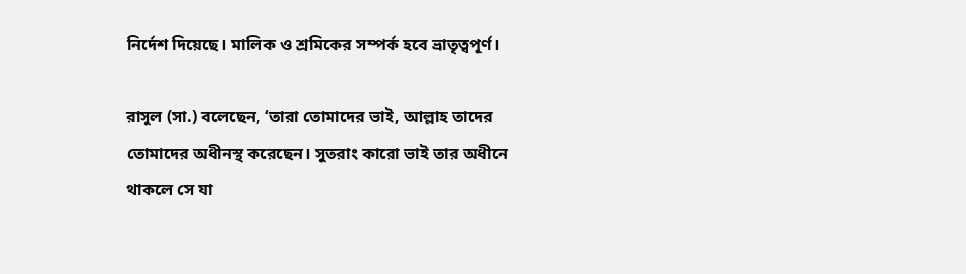নির্দেশ দিয়েছে। মালিক ও শ্রমিকের সম্পর্ক হবে ভ্রাতৃত্বপূর্ণ।

রাসুল (সা.) বলেছেন, ‘তারা তোমাদের ভাই, আল্লাহ তাদের তোমাদের অধীনস্থ করেছেন। সুতরাং কারো ভাই তার অধীনে থাকলে সে যা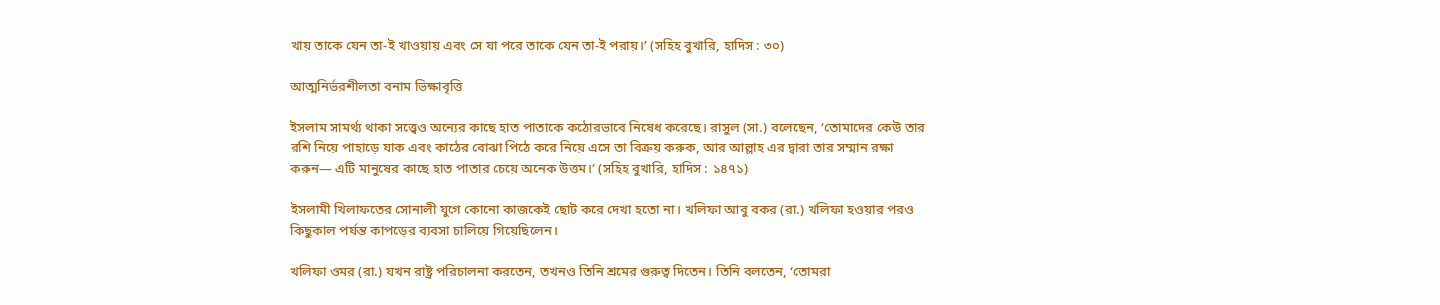খায় তাকে যেন তা-ই খাওয়ায় এবং সে যা পরে তাকে যেন তা-ই পরায়।’ (সহিহ বুখারি, হাদিস : ৩০)

আত্মনির্ভরশীলতা বনাম ভিক্ষাবৃত্তি

ইসলাম সামর্থ্য থাকা সত্ত্বেও অন্যের কাছে হাত পাতাকে কঠোরভাবে নিষেধ করেছে। রাসুল (সা.) বলেছেন, ‘তোমাদের কেউ তার রশি নিয়ে পাহাড়ে যাক এবং কাঠের বোঝা পিঠে করে নিয়ে এসে তা বিক্রয় করুক, আর আল্লাহ এর দ্বারা তার সম্মান রক্ষা করুন— এটি মানুষের কাছে হাত পাতার চেয়ে অনেক উত্তম।’ (সহিহ বুখারি, হাদিস : ১৪৭১)

ইসলামী খিলাফতের সোনালী যুগে কোনো কাজকেই ছোট করে দেখা হতো না। খলিফা আবু বকর (রা.) খলিফা হওয়ার পরও কিছুকাল পর্যন্ত কাপড়ের ব্যবসা চালিয়ে গিয়েছিলেন।

খলিফা ওমর (রা.) যখন রাষ্ট্র পরিচালনা করতেন, তখনও তিনি শ্রমের গুরুত্ব দিতেন। তিনি বলতেন, ‘তোমরা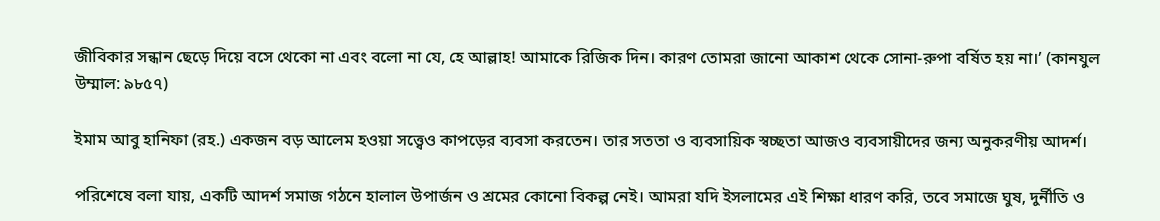জীবিকার সন্ধান ছেড়ে দিয়ে বসে থেকো না এবং বলো না যে, হে আল্লাহ! আমাকে রিজিক দিন। কারণ তোমরা জানো আকাশ থেকে সোনা-রুপা বর্ষিত হয় না।’ (কানযুল উম্মাল: ৯৮৫৭)

ইমাম আবু হানিফা (রহ.) একজন বড় আলেম হওয়া সত্ত্বেও কাপড়ের ব্যবসা করতেন। তার সততা ও ব্যবসায়িক স্বচ্ছতা আজও ব্যবসায়ীদের জন্য অনুকরণীয় আদর্শ।

পরিশেষে বলা যায়, একটি আদর্শ সমাজ গঠনে হালাল উপার্জন ও শ্রমের কোনো বিকল্প নেই। আমরা যদি ইসলামের এই শিক্ষা ধারণ করি, তবে সমাজে ঘুষ, দুর্নীতি ও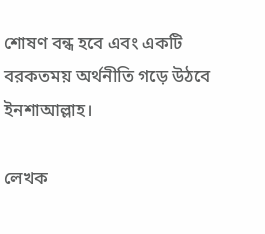শোষণ বন্ধ হবে এবং একটি বরকতময় অর্থনীতি গড়ে উঠবে ইনশাআল্লাহ।

লেখক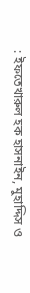: ইফতেখারুল হক হাসনাইন, মুহাদ্দিস ও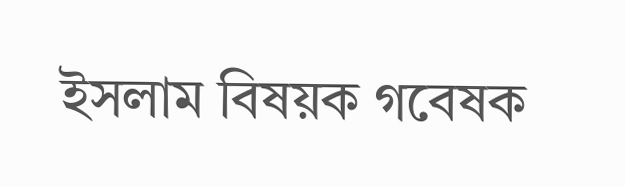ইসলাম বিষয়ক গবেষক